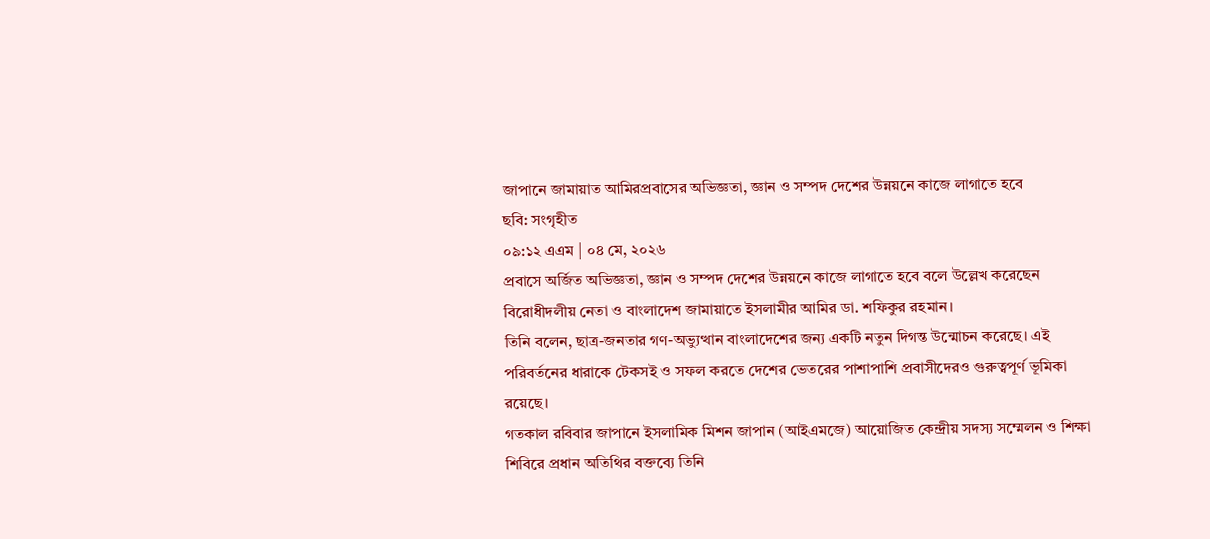জাপানে জামায়াত আমিরপ্রবাসের অভিজ্ঞতা, জ্ঞান ও সম্পদ দেশের উন্নয়নে কাজে লাগাতে হবে
ছবি: সংগৃহীত
০৯:১২ এএম | ০৪ মে, ২০২৬
প্রবাসে অর্জিত অভিজ্ঞতা, জ্ঞান ও সম্পদ দেশের উন্নয়নে কাজে লাগাতে হবে বলে উল্লেখ করেছেন বিরোধীদলীয় নেতা ও বাংলাদেশ জামায়াতে ইসলামীর আমির ডা. শফিকুর রহমান।
তিনি বলেন, ছাত্র-জনতার গণ-অভ্যুত্থান বাংলাদেশের জন্য একটি নতুন দিগন্ত উন্মোচন করেছে। এই পরিবর্তনের ধারাকে টেকসই ও সফল করতে দেশের ভেতরের পাশাপাশি প্রবাসীদেরও গুরুত্বপূর্ণ ভূমিকা রয়েছে।
গতকাল রবিবার জাপানে ইসলামিক মিশন জাপান (আইএমজে) আয়োজিত কেন্দ্রীয় সদস্য সম্মেলন ও শিক্ষা শিবিরে প্রধান অতিথির বক্তব্যে তিনি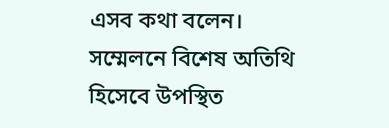এসব কথা বলেন।
সম্মেলনে বিশেষ অতিথি হিসেবে উপস্থিত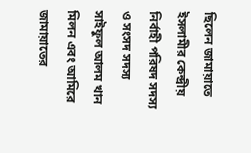ছিলেন জামায়াতে ইসলামীর কেন্দ্রীয় নির্বাহী পরিষদ সদস্য ও সংসদ সদস্য সাইফুল আলম খান মিলন এবং আমিরে জামায়াতের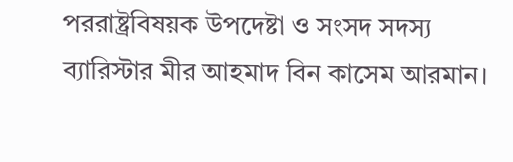পররাষ্ট্রবিষয়ক উপদেষ্টা ও সংসদ সদস্য ব্যারিস্টার মীর আহমাদ বিন কাসেম আরমান।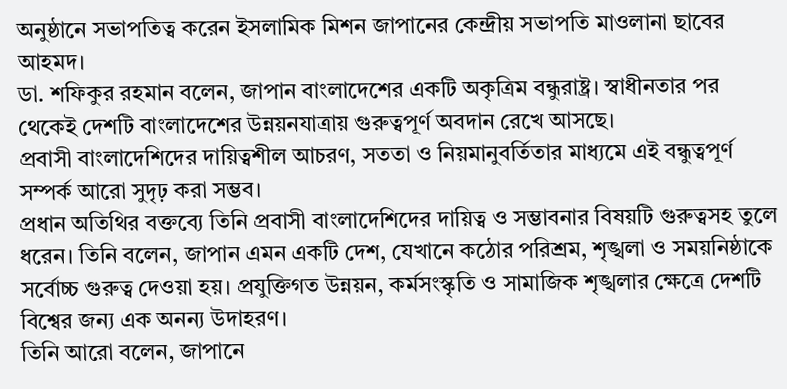অনুষ্ঠানে সভাপতিত্ব করেন ইসলামিক মিশন জাপানের কেন্দ্রীয় সভাপতি মাওলানা ছাবের আহমদ।
ডা. শফিকুর রহমান বলেন, জাপান বাংলাদেশের একটি অকৃত্রিম বন্ধুরাষ্ট্র। স্বাধীনতার পর থেকেই দেশটি বাংলাদেশের উন্নয়নযাত্রায় গুরুত্বপূর্ণ অবদান রেখে আসছে।
প্রবাসী বাংলাদেশিদের দায়িত্বশীল আচরণ, সততা ও নিয়মানুবর্তিতার মাধ্যমে এই বন্ধুত্বপূর্ণ সম্পর্ক আরো সুদৃঢ় করা সম্ভব।
প্রধান অতিথির বক্তব্যে তিনি প্রবাসী বাংলাদেশিদের দায়িত্ব ও সম্ভাবনার বিষয়টি গুরুত্বসহ তুলে ধরেন। তিনি বলেন, জাপান এমন একটি দেশ, যেখানে কঠোর পরিশ্রম, শৃঙ্খলা ও সময়নিষ্ঠাকে সর্বোচ্চ গুরুত্ব দেওয়া হয়। প্রযুক্তিগত উন্নয়ন, কর্মসংস্কৃতি ও সামাজিক শৃঙ্খলার ক্ষেত্রে দেশটি বিশ্বের জন্য এক অনন্য উদাহরণ।
তিনি আরো বলেন, জাপানে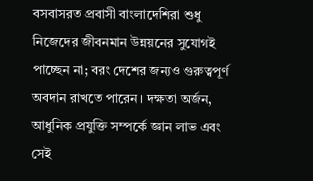বসবাসরত প্রবাসী বাংলাদেশিরা শুধু নিজেদের জীবনমান উন্নয়নের সুযোগই পাচ্ছেন না; বরং দেশের জন্যও গুরুত্বপূর্ণ অবদান রাখতে পারেন। দক্ষতা অর্জন, আধুনিক প্রযুক্তি সম্পর্কে জ্ঞান লাভ এবং সেই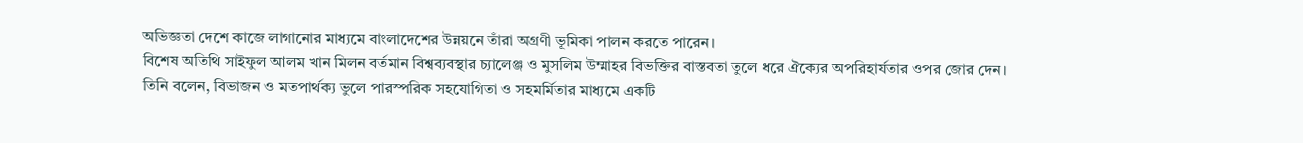অভিজ্ঞতা দেশে কাজে লাগানোর মাধ্যমে বাংলাদেশের উন্নয়নে তাঁরা অগ্রণী ভূমিকা পালন করতে পারেন।
বিশেষ অতিথি সাইফুল আলম খান মিলন বর্তমান বিশ্বব্যবস্থার চ্যালেঞ্জ ও মুসলিম উম্মাহর বিভক্তির বাস্তবতা তুলে ধরে ঐক্যের অপরিহার্যতার ওপর জোর দেন। তিনি বলেন, বিভাজন ও মতপার্থক্য ভুলে পারস্পরিক সহযোগিতা ও সহমর্মিতার মাধ্যমে একটি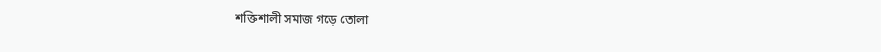শক্তিশালী সমাজ গড়ে তোলা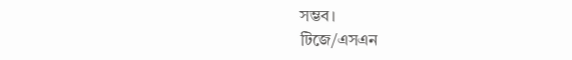সম্ভব।
টিজে/এসএন